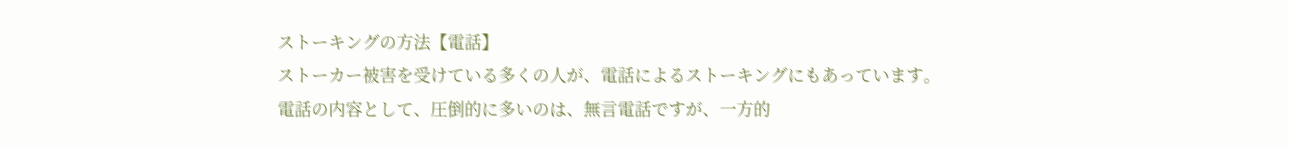ストーキングの方法【電話】
ストーカー被害を受けている多くの人が、電話によるストーキングにもあっています。
電話の内容として、圧倒的に多いのは、無言電話ですが、一方的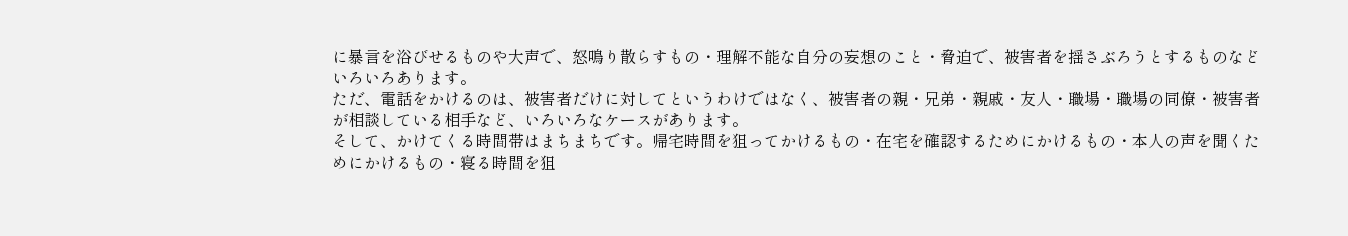に暴言を浴びせるものや大声で、怒鳴り散らすもの・理解不能な自分の妄想のこと・脅迫で、被害者を揺さぶろうとするものなどいろいろあります。
ただ、電話をかけるのは、被害者だけに対してというわけではなく、被害者の親・兄弟・親戚・友人・職場・職場の同僚・被害者が相談している相手など、いろいろなケースがあります。
そして、かけてくる時間帯はまちまちです。帰宅時間を狙ってかけるもの・在宅を確認するためにかけるもの・本人の声を聞くためにかけるもの・寝る時間を狙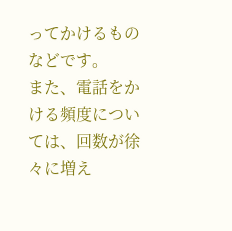ってかけるものなどです。
また、電話をかける頻度については、回数が徐々に増え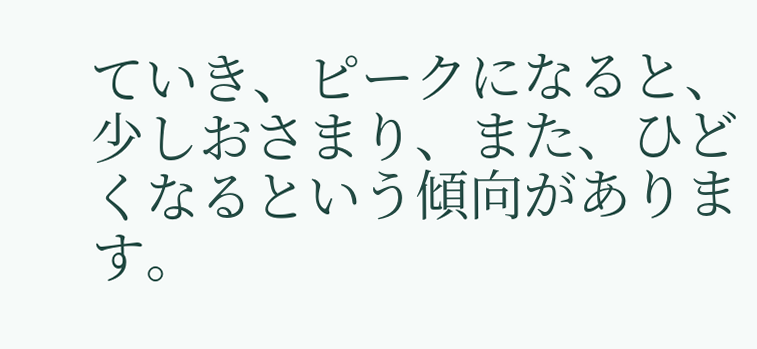ていき、ピークになると、少しおさまり、また、ひどくなるという傾向があります。